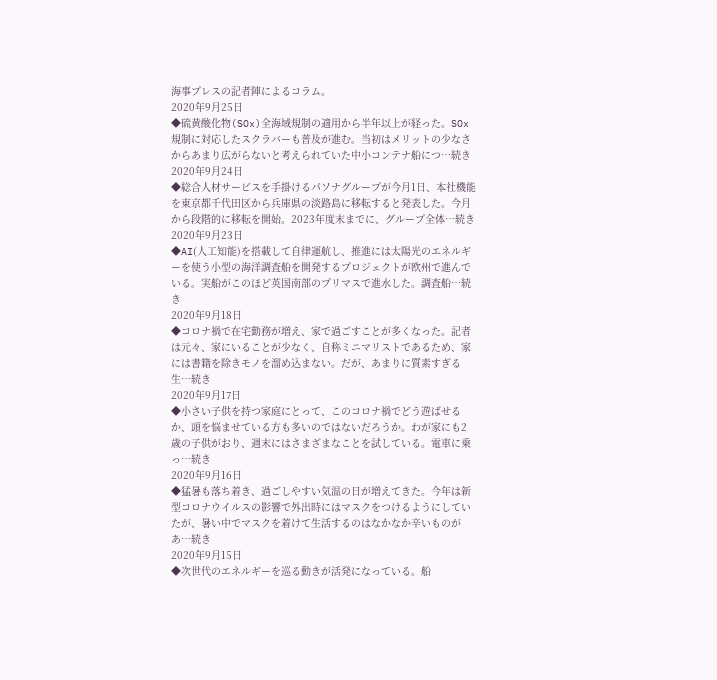海事プレスの記者陣によるコラム。
2020年9月25日
◆硫黄酸化物(SOx)全海域規制の適用から半年以上が経った。SOx規制に対応したスクラバーも普及が進む。当初はメリットの少なさからあまり広がらないと考えられていた中小コンテナ船につ…続き
2020年9月24日
◆総合人材サービスを手掛けるパソナグループが今月1日、本社機能を東京都千代田区から兵庫県の淡路島に移転すると発表した。今月から段階的に移転を開始。2023年度末までに、グループ全体…続き
2020年9月23日
◆AI(人工知能)を搭載して自律運航し、推進には太陽光のエネルギーを使う小型の海洋調査船を開発するプロジェクトが欧州で進んでいる。実船がこのほど英国南部のプリマスで進水した。調査船…続き
2020年9月18日
◆コロナ禍で在宅勤務が増え、家で過ごすことが多くなった。記者は元々、家にいることが少なく、自称ミニマリストであるため、家には書籍を除きモノを溜め込まない。だが、あまりに質素すぎる生…続き
2020年9月17日
◆小さい子供を持つ家庭にとって、このコロナ禍でどう遊ばせるか、頭を悩ませている方も多いのではないだろうか。わが家にも2歳の子供がおり、週末にはさまざまなことを試している。電車に乗っ…続き
2020年9月16日
◆猛暑も落ち着き、過ごしやすい気温の日が増えてきた。今年は新型コロナウイルスの影響で外出時にはマスクをつけるようにしていたが、暑い中でマスクを着けて生活するのはなかなか辛いものがあ…続き
2020年9月15日
◆次世代のエネルギーを巡る動きが活発になっている。船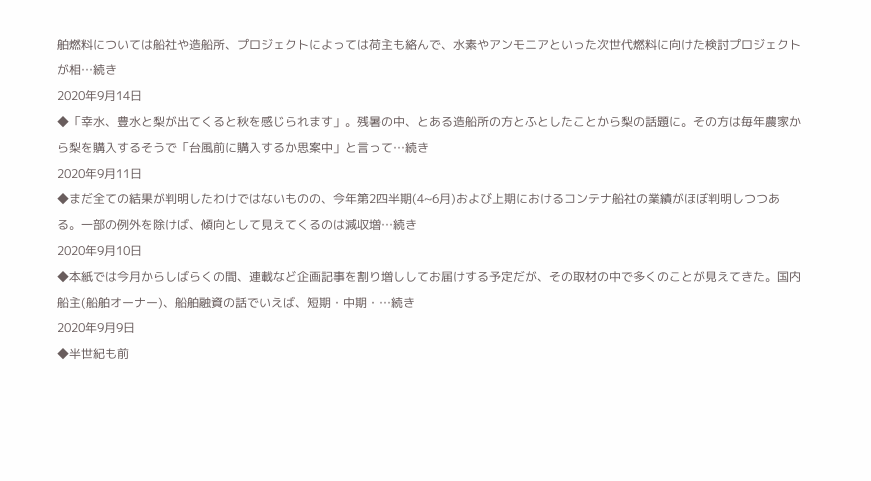舶燃料については船社や造船所、プロジェクトによっては荷主も絡んで、水素やアンモニアといった次世代燃料に向けた検討プロジェクトが相…続き
2020年9月14日
◆「幸水、豊水と梨が出てくると秋を感じられます」。残暑の中、とある造船所の方とふとしたことから梨の話題に。その方は毎年農家から梨を購入するそうで「台風前に購入するか思案中」と言って…続き
2020年9月11日
◆まだ全ての結果が判明したわけではないものの、今年第2四半期(4~6月)および上期におけるコンテナ船社の業績がほぼ判明しつつある。一部の例外を除けば、傾向として見えてくるのは減収増…続き
2020年9月10日
◆本紙では今月からしばらくの間、連載など企画記事を割り増ししてお届けする予定だが、その取材の中で多くのことが見えてきた。国内船主(船舶オーナー)、船舶融資の話でいえば、短期・中期・…続き
2020年9月9日
◆半世紀も前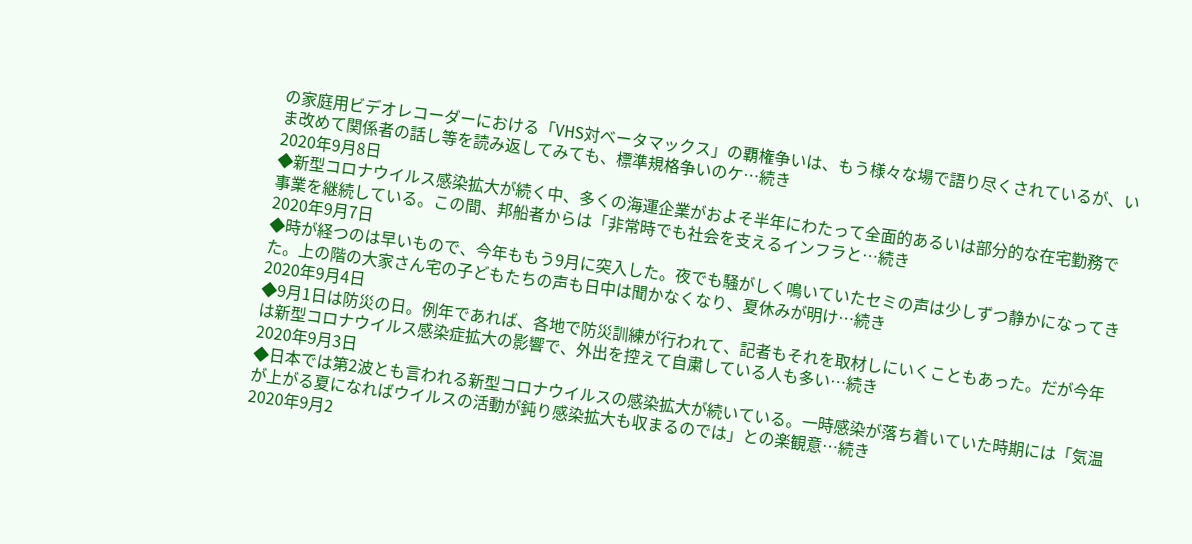の家庭用ビデオレコーダーにおける「VHS対ベータマックス」の覇権争いは、もう様々な場で語り尽くされているが、いま改めて関係者の話し等を読み返してみても、標準規格争いのケ…続き
2020年9月8日
◆新型コロナウイルス感染拡大が続く中、多くの海運企業がおよそ半年にわたって全面的あるいは部分的な在宅勤務で事業を継続している。この間、邦船者からは「非常時でも社会を支えるインフラと…続き
2020年9月7日
◆時が経つのは早いもので、今年ももう9月に突入した。夜でも騒がしく鳴いていたセミの声は少しずつ静かになってきた。上の階の大家さん宅の子どもたちの声も日中は聞かなくなり、夏休みが明け…続き
2020年9月4日
◆9月1日は防災の日。例年であれば、各地で防災訓練が行われて、記者もそれを取材しにいくこともあった。だが今年は新型コロナウイルス感染症拡大の影響で、外出を控えて自粛している人も多い…続き
2020年9月3日
◆日本では第2波とも言われる新型コロナウイルスの感染拡大が続いている。一時感染が落ち着いていた時期には「気温が上がる夏になればウイルスの活動が鈍り感染拡大も収まるのでは」との楽観意…続き
2020年9月2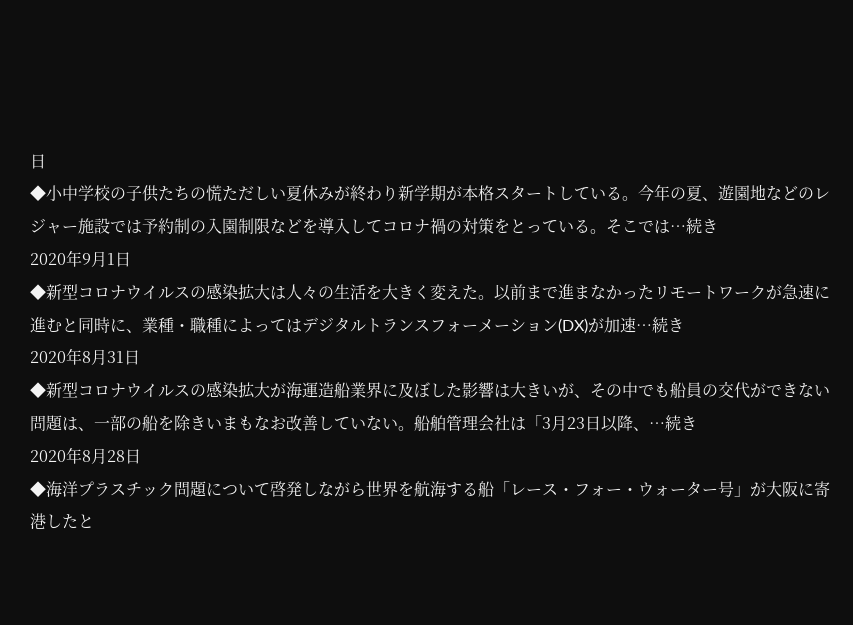日
◆小中学校の子供たちの慌ただしい夏休みが終わり新学期が本格スタートしている。今年の夏、遊園地などのレジャー施設では予約制の入園制限などを導入してコロナ禍の対策をとっている。そこでは…続き
2020年9月1日
◆新型コロナウイルスの感染拡大は人々の生活を大きく変えた。以前まで進まなかったリモートワークが急速に進むと同時に、業種・職種によってはデジタルトランスフォーメーション(DX)が加速…続き
2020年8月31日
◆新型コロナウイルスの感染拡大が海運造船業界に及ぼした影響は大きいが、その中でも船員の交代ができない問題は、一部の船を除きいまもなお改善していない。船舶管理会社は「3月23日以降、…続き
2020年8月28日
◆海洋プラスチック問題について啓発しながら世界を航海する船「レース・フォー・ウォーター号」が大阪に寄港したと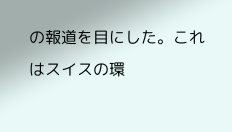の報道を目にした。これはスイスの環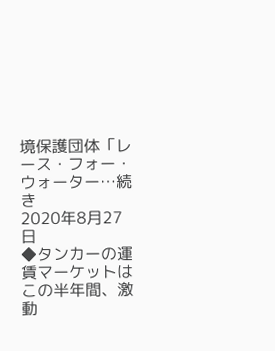境保護団体「レース・フォー・ウォーター…続き
2020年8月27日
◆タンカーの運賃マーケットはこの半年間、激動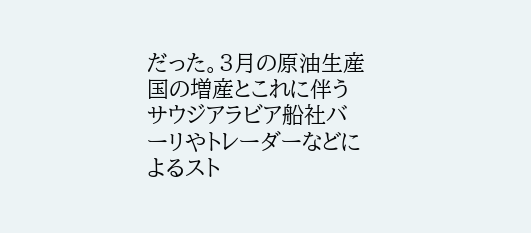だった。3月の原油生産国の増産とこれに伴うサウジアラビア船社バーリやトレーダーなどによるスト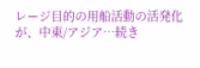レージ目的の用船活動の活発化が、中東/アジア…続き